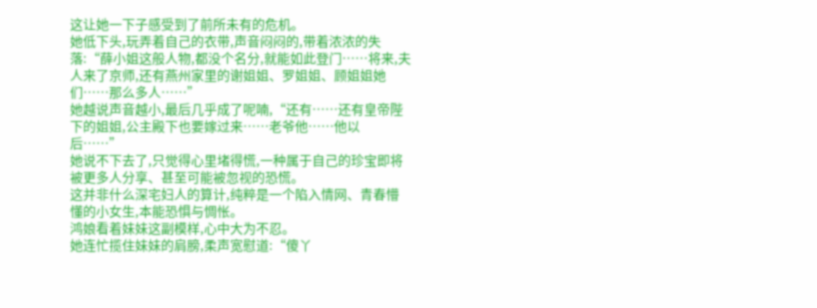这让她一下子感受到了前所未有的危机。
她低下头,玩弄着自己的衣带,声音闷闷的,带着浓浓的失落:“薛小姐这般人物,都没个名分,就能如此登门……将来,夫人来了京师,还有燕州家里的谢姐姐、罗姐姐、顾姐姐她们……那么多人……”
她越说声音越小,最后几乎成了呢喃,“还有……还有皇帝陛下的姐姐,公主殿下也要嫁过来……老爷他……他以后……”
她说不下去了,只觉得心里堵得慌,一种属于自己的珍宝即将被更多人分享、甚至可能被忽视的恐慌。
这并非什么深宅妇人的算计,纯粹是一个陷入情网、青春懵懂的小女生,本能恐惧与惆怅。
鸿娘看着妹妹这副模样,心中大为不忍。
她连忙揽住妹妹的肩膀,柔声宽慰道:“傻丫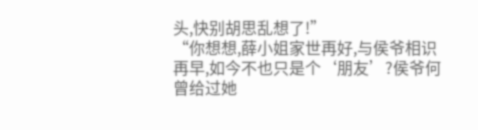头,快别胡思乱想了!”
“你想想,薛小姐家世再好,与侯爷相识再早,如今不也只是个‘朋友’?侯爷何曾给过她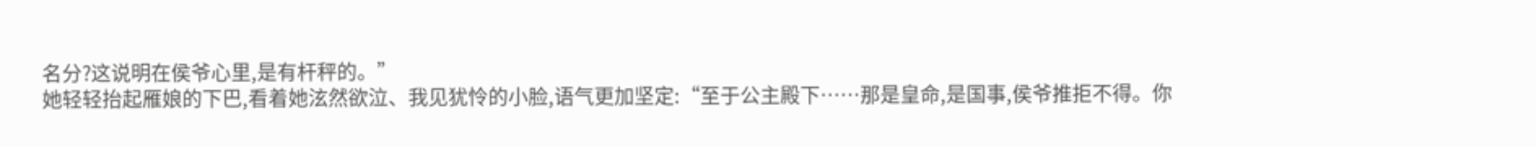名分?这说明在侯爷心里,是有杆秤的。”
她轻轻抬起雁娘的下巴,看着她泫然欲泣、我见犹怜的小脸,语气更加坚定:“至于公主殿下……那是皇命,是国事,侯爷推拒不得。你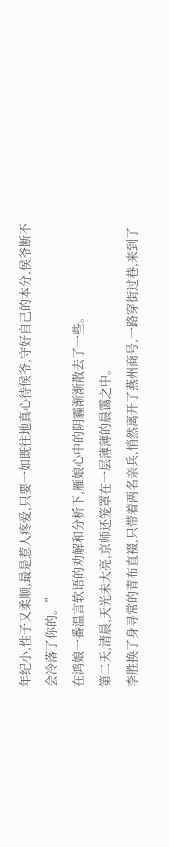年纪小,性子又柔顺,最是惹人疼爱,只要一如既往地真心待侯爷,守好自己的本分,侯爷断不会冷落了你的。”
在鸿娘一番温言软语的劝解和分析下,雁娘心中的阴霾渐渐散去了一些。
第二天,清晨,天光未大亮,京师还笼罩在一层薄薄的晨霭之中。
李胜换了身寻常的青布直裰,只带着两名亲兵,悄然离开了燕州商号,一路穿街过巷,来到了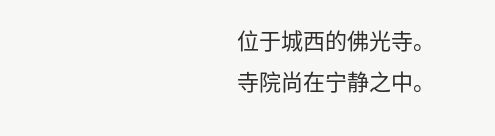位于城西的佛光寺。
寺院尚在宁静之中。